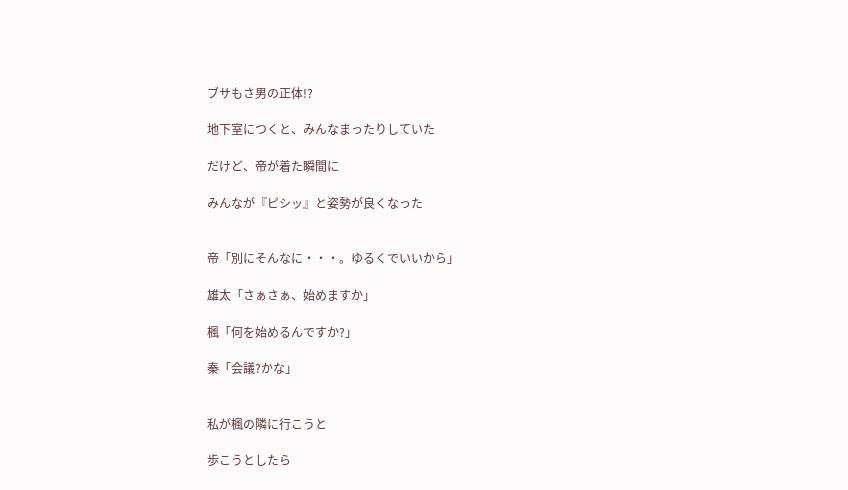ブサもさ男の正体!?

地下室につくと、みんなまったりしていた

だけど、帝が着た瞬間に

みんなが『ピシッ』と姿勢が良くなった


帝「別にそんなに・・・。ゆるくでいいから」

雄太「さぁさぁ、始めますか」

楓「何を始めるんですか?」

秦「会議?かな」


私が楓の隣に行こうと

歩こうとしたら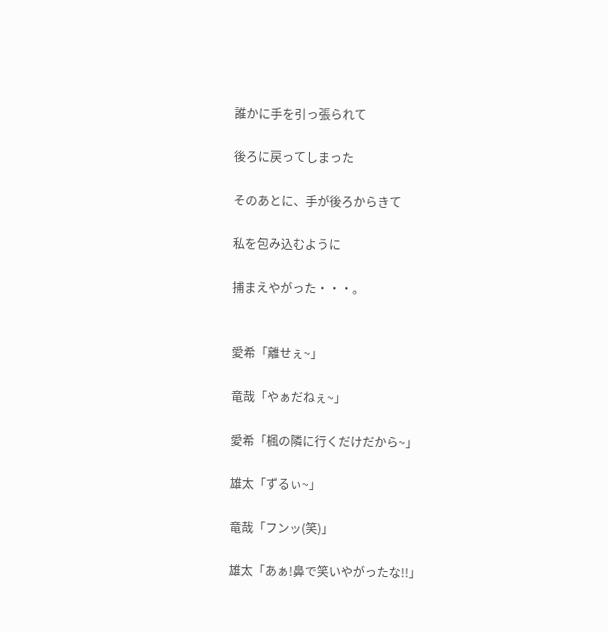誰かに手を引っ張られて

後ろに戻ってしまった

そのあとに、手が後ろからきて

私を包み込むように

捕まえやがった・・・。


愛希「離せぇ~」

竜哉「やぁだねぇ~」

愛希「楓の隣に行くだけだから~」

雄太「ずるぃ~」

竜哉「フンッ(笑)」

雄太「あぁ!鼻で笑いやがったな!!」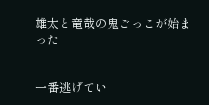雄太と竜哉の鬼ごっこが始まった


一番逃げてい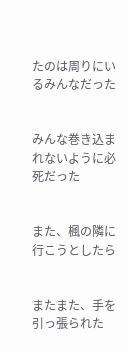たのは周りにいるみんなだった


みんな巻き込まれないように必死だった


また、楓の隣に行こうとしたら


またまた、手を引っ張られた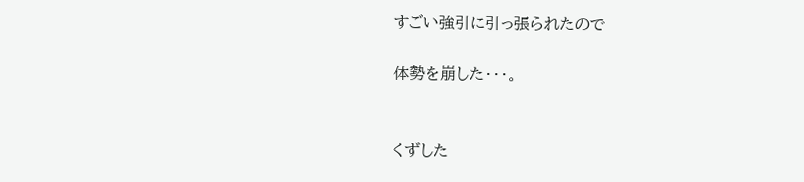すごい強引に引っ張られたので

体勢を崩した・・・。


くずした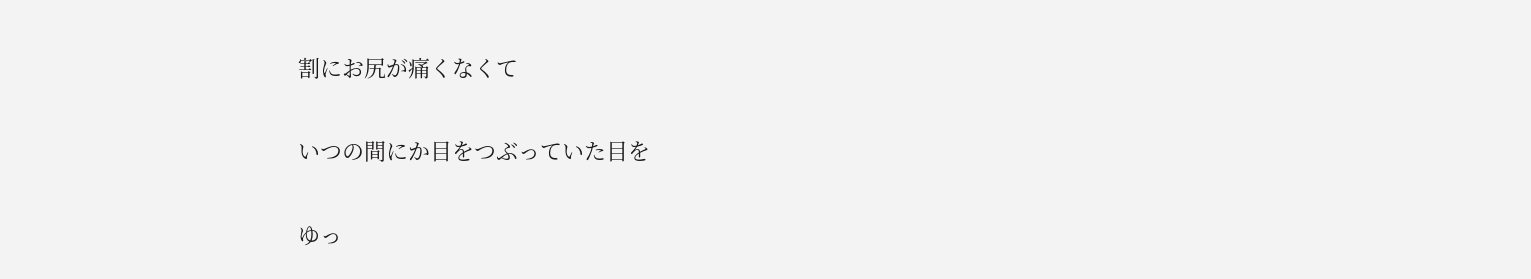割にお尻が痛くなくて

いつの間にか目をつぶっていた目を

ゆっ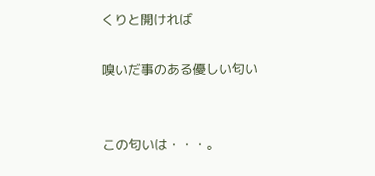くりと開ければ

嗅いだ事のある優しい匂い


この匂いは・・・。